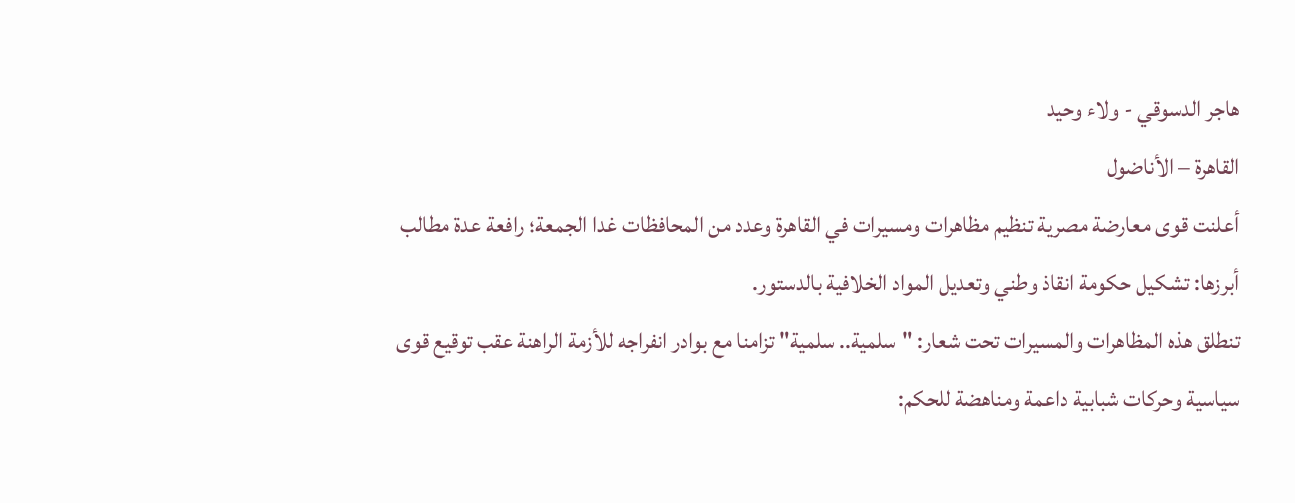هاجر الدسوقي - ولاء وحيد
القاهرة – الأناضول
أعلنت قوى معارضة مصرية تنظيم مظاهرات ومسيرات في القاهرة وعدد من المحافظات غدا الجمعة؛ رافعة عدة مطالب أبرزها: تشكيل حكومة انقاذ وطني وتعديل المواد الخلافية بالدستور.
تنطلق هذه المظاهرات والمسيرات تحت شعار: "سلمية.. سلمية" تزامنا مع بوادر انفراجه للأزمة الراهنة عقب توقيع قوى سياسية وحركات شبابية داعمة ومناهضة للحكم: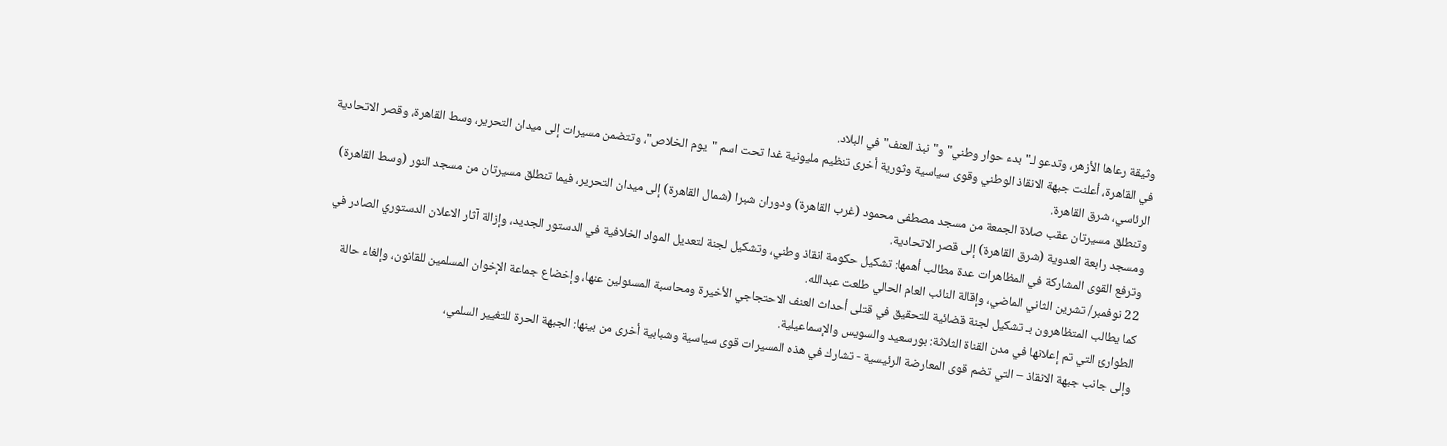وثيقة رعاها الأزهر، وتدعو لـ"بدء حوار وطني" و"نبذ العنف" في البلاد.
في القاهرة، أعلنت جبهة الانقاذ الوطني وقوى سياسية وثورية أخرى تنظيم مليونية غدا تحت اسم "يوم الخلاص"، وتتضمن مسيرات إلى ميدان التحرير، وسط القاهرة، وقصر الاتحادية الرئاسي، شرق القاهرة.
وتنطلق مسيرتان عقب صلاة الجمعة من مسجد مصطفى محمود (غرب القاهرة) ودوران شبرا (شمال القاهرة) إلى ميدان التحرير، فيما تنطلق مسيرتان من مسجد النور (وسط القاهرة) ومسجد رابعة العدوية (شرق القاهرة) إلى قصر الاتحادية.
وترفع القوى المشاركة في المظاهرات عدة مطالب أهمها: تشكيل حكومة انقاذ وطني، وتشكيل لجنة لتعديل المواد الخلافية في الدستور الجديد، وإزالة آثار الاعلان الدستوري الصادر في 22 نوفمبر/ تشرين الثاني الماضي، وإقالة النائب العام الحالي طلعت عبدالله.
كما يطالب المتظاهرون بـ تشكيل لجنة قضائية للتحقيق في قتلى أحداث العنف الاحتجاجي الأخيرة ومحاسبة المسئولين عنها، وإخضاع جماعة الإخوان المسلمين للقانون، وإلغاء حالة الطوارئ التي تم إعلانها في مدن القناة الثلاثة: بورسعيد والسويس والإسماعيلية.
وإلى جانب جبهة الانقاذ – التي تضم قوى المعارضة الرئيسية - تشارك في هذه المسيرات قوى سياسية وشبابية أخرى من بينها: الجبهة الحرة للتغيير السلمي،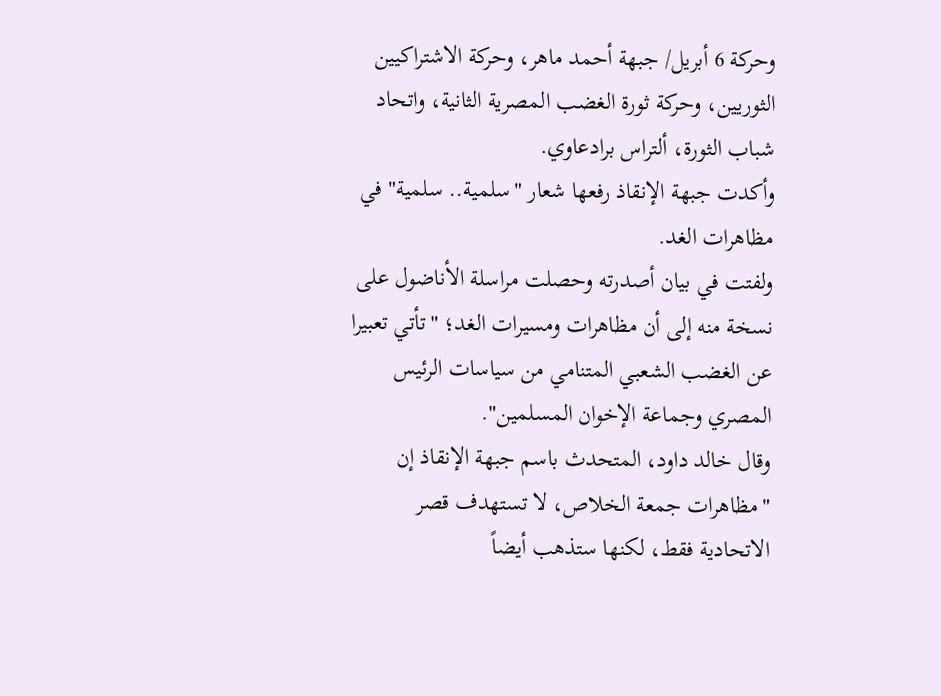وحركة 6 أبريل/ جبهة أحمد ماهر، وحركة الاشتراكيين الثوريين، وحركة ثورة الغضب المصرية الثانية، واتحاد شباب الثورة، ألتراس برادعاوي.
وأكدت جبهة الإنقاذ رفعها شعار "سلمية.. سلمية" في مظاهرات الغد.
ولفتت في بيان أصدرته وحصلت مراسلة الأناضول على نسخة منه إلى أن مظاهرات ومسيرات الغد؛ "تأتي تعبيرا عن الغضب الشعبي المتنامي من سياسات الرئيس المصري وجماعة الإخوان المسلمين".
وقال خالد داود، المتحدث باسم جبهة الإنقاذ إن "مظاهرات جمعة الخلاص، لا تستهدف قصر الاتحادية فقط، لكنها ستذهب أيضاً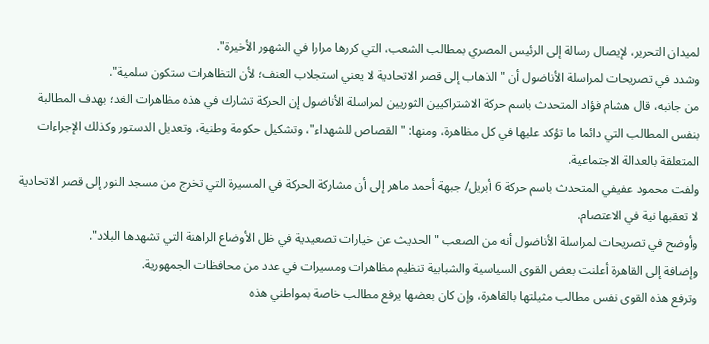لميدان التحرير، لإيصال رسالة إلى الرئيس المصري بمطالب الشعب، التي كررها مرارا في الشهور الأخيرة".
وشدد في تصريحات لمراسلة الأناضول أن "الذهاب إلى قصر الاتحادية لا يعني استجلاب العنف؛ لأن التظاهرات ستكون سلمية".
من جانبه، قال هشام فؤاد المتحدث باسم حركة الاشتراكيين الثوريين لمراسلة الأناضول إن الحركة تشارك في هذه مظاهرات الغد؛ بهدف المطالبة بنفس المطالب التي دائما ما تؤكد عليها في كل مظاهرة، ومنها: "القصاص للشهداء"، وتشكيل حكومة وطنية، وتعديل الدستور وكذلك الإجراءات المتعلقة بالعدالة الاجتماعية.
ولفت محمود عفيفي المتحدث باسم حركة 6 أبريل/ جبهة أحمد ماهر إلى أن مشاركة الحركة في المسيرة التي تخرج من مسجد النور إلى قصر الاتحادية لا تعقبها نية في الاعتصام.
وأوضح في تصريحات لمراسلة الأناضول أنه من الصعب "الحديث عن خيارات تصعيدية في ظل الأوضاع الراهنة التي تشهدها البلاد".
وإضافة إلى القاهرة أعلنت بعض القوى السياسية والشبابية تنظيم مظاهرات ومسيرات في عدد من محافظات الجمهورية.
وترفع هذه القوى نفس مطالب مثيلتها بالقاهرة، وإن كان بعضها يرفع مطالب خاصة بمواطني هذه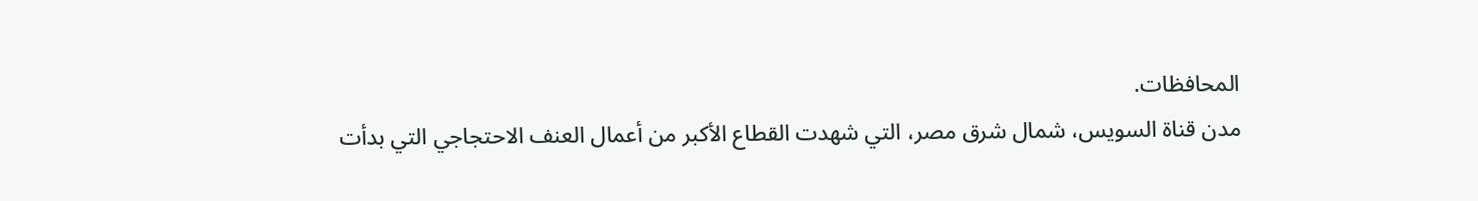المحافظات.
مدن قناة السويس، شمال شرق مصر، التي شهدت القطاع الأكبر من أعمال العنف الاحتجاجي التي بدأت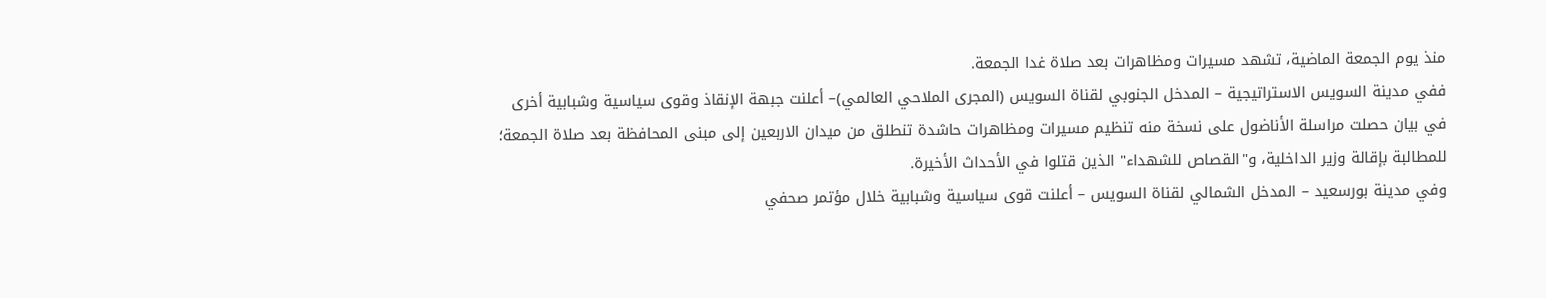منذ يوم الجمعة الماضية، تشهد مسيرات ومظاهرات بعد صلاة غدا الجمعة.
ففي مدينة السويس الاستراتيجية – المدخل الجنوبي لقناة السويس (المجرى الملاحي العالمي)– أعلنت جبهة الإنقاذ وقوى سياسية وشبابية أخرى في بيان حصلت مراسلة الأناضول على نسخة منه تنظيم مسيرات ومظاهرات حاشدة تنطلق من ميدان الاربعين إلى مبنى المحافظة بعد صلاة الجمعة؛ للمطالبة بإقالة وزير الداخلية، و"القصاص للشهداء" الذين قتلوا في الأحداث الأخيرة.
وفي مدينة بورسعيد – المدخل الشمالي لقناة السويس – أعلنت قوى سياسية وشبابية خلال مؤتمر صحفي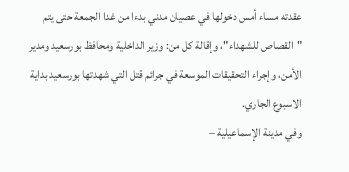عقدته مساء أمس دخولها في عصيان مدني بدءا من غدا الجمعة حتى يتم "القصاص للشهداء"، وإقالة كل من: وزير الداخلية ومحافظ بورسعيد ومدير الأمن، وإجراء التحقيقات الموسعة في جرائم قتل التي شهدتها بورسعيد بداية الاسبوع الجاري.
وفي مدينة الإسماعيلية –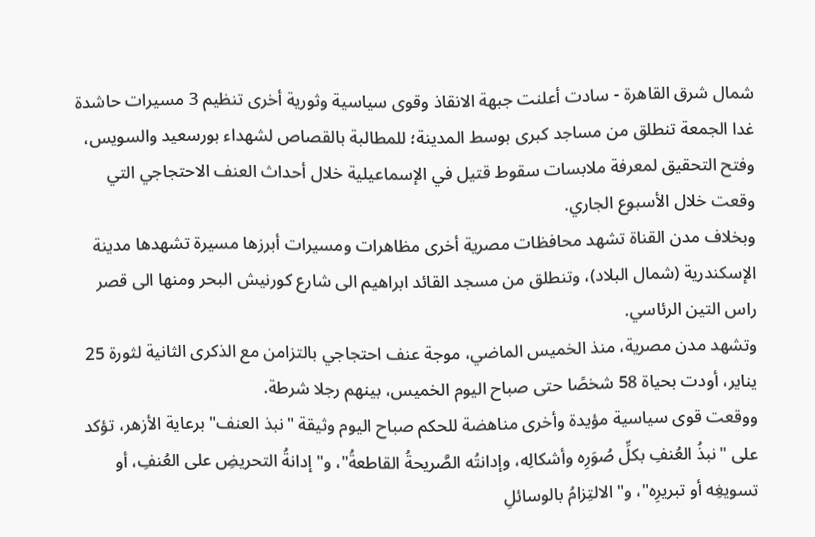شمال شرق القاهرة - سادت أعلنت جبهة الانقاذ وقوى سياسية وثورية أخرى تنظيم 3 مسيرات حاشدة غدا الجمعة تنطلق من مساجد كبرى بوسط المدينة؛ للمطالبة بالقصاص لشهداء بورسعيد والسويس، وفتح التحقيق لمعرفة ملابسات سقوط قتيل في الإسماعيلية خلال أحداث العنف الاحتجاجي التي وقعت خلال الأسبوع الجاري.
وبخلاف مدن القناة تشهد محافظات مصرية أخرى مظاهرات ومسيرات أبرزها مسيرة تشهدها مدينة الإسكندرية (شمال البلاد)، وتنطلق من مسجد القائد ابراهيم الى شارع كورنيش البحر ومنها الى قصر راس التين الرئاسي.
وتشهد مدن مصرية، منذ الخميس الماضي، موجة عنف احتجاجي بالتزامن مع الذكرى الثانية لثورة 25 يناير، أودت بحياة 58 شخصًا حتى صباح اليوم الخميس، بينهم رجلا شرطة.
ووقعت قوى سياسية مؤيدة وأخرى مناهضة للحكم صباح اليوم وثيقة "نبذ العنف" برعاية الأزهر، تؤكد على "نبذُ العُنفِ بكلِّ صُوَرِه وأشكالِه، وإدانتُه الصَّريحةُ القاطعةُ"، و"إدانةُ التحريضِ على العُنفِ، أو تسويغِه أو تبريرِه"، و"الالتِزامُ بالوسائلِ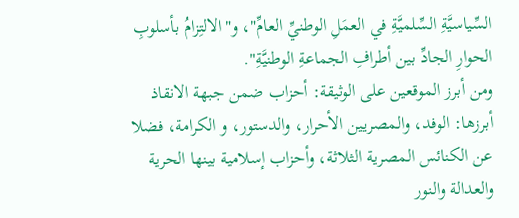السِّياسيَّةِ السِّلميَّةِ في العمَلِ الوطنيِّ العامِّ"، و"الالتِزامُ بأسلوبِ الحوارِ الجادِّ بين أطرافِ الجماعةِ الوطنيَّةِ".
ومن أبرز الموقعين على الوثيقة: أحزاب ضمن جبهة الانقاذ أبرزها: الوفد، والمصريين الأحرار، والدستور، و الكرامة، فضلا عن الكنائس المصرية الثلاثة، وأحزاب إسلامية بينها الحرية والعدالة والنور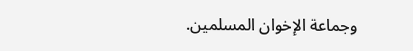وجماعة الإخوان المسلمين.